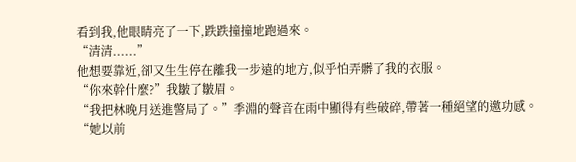看到我,他眼睛亮了一下,跌跌撞撞地跑過來。
“清清......”
他想要靠近,卻又生生停在離我一步遠的地方,似乎怕弄髒了我的衣服。
“你來幹什麼?”我皺了皺眉。
“我把林晚月送進警局了。”季淵的聲音在雨中顯得有些破碎,帶著一種絕望的邀功感。
“她以前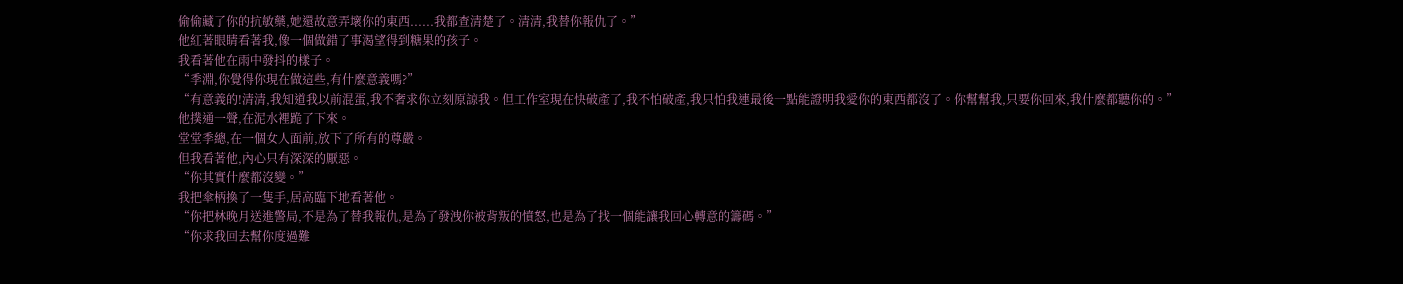偷偷藏了你的抗敏藥,她還故意弄壞你的東西......我都查清楚了。清清,我替你報仇了。”
他紅著眼睛看著我,像一個做錯了事渴望得到糖果的孩子。
我看著他在雨中發抖的樣子。
“季淵,你覺得你現在做這些,有什麼意義嗎?”
“有意義的!清清,我知道我以前混蛋,我不奢求你立刻原諒我。但工作室現在快破產了,我不怕破產,我只怕我連最後一點能證明我愛你的東西都沒了。你幫幫我,只要你回來,我什麼都聽你的。”
他撲通一聲,在泥水裡跪了下來。
堂堂季總,在一個女人面前,放下了所有的尊嚴。
但我看著他,內心只有深深的厭惡。
“你其實什麼都沒變。”
我把傘柄換了一隻手,居高臨下地看著他。
“你把林晚月送進警局,不是為了替我報仇,是為了發洩你被背叛的憤怒,也是為了找一個能讓我回心轉意的籌碼。”
“你求我回去幫你度過難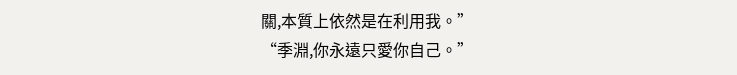關,本質上依然是在利用我。”
“季淵,你永遠只愛你自己。”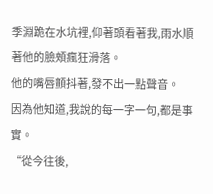季淵跪在水坑裡,仰著頭看著我,雨水順著他的臉頰瘋狂滑落。
他的嘴唇顫抖著,發不出一點聲音。
因為他知道,我說的每一字一句,都是事實。
“從今往後,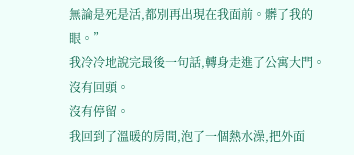無論是死是活,都別再出現在我面前。髒了我的眼。”
我冷冷地說完最後一句話,轉身走進了公寓大門。
沒有回頭。
沒有停留。
我回到了溫暖的房間,泡了一個熱水澡,把外面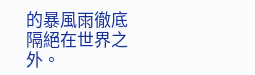的暴風雨徹底隔絕在世界之外。